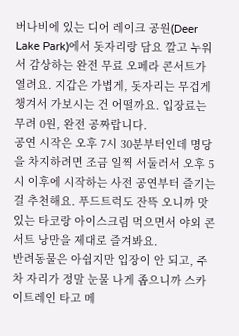버나비에 있는 디어 레이크 공원(Deer Lake Park)에서 돗자리랑 담요 깔고 누워서 감상하는 완전 무료 오페라 콘서트가 열려요. 지갑은 가볍게, 돗자리는 무겁게 챙겨서 가보시는 건 어떨까요. 입장료는 무려 0원, 완전 공짜랍니다.
공연 시작은 오후 7시 30분부터인데 명당을 차지하려면 조금 일찍 서둘러서 오후 5시 이후에 시작하는 사전 공연부터 즐기는 걸 추천해요. 푸드트럭도 잔뜩 오니까 맛있는 타코랑 아이스크림 먹으면서 야외 콘서트 낭만을 제대로 즐겨봐요.
반려동물은 아쉽지만 입장이 안 되고, 주차 자리가 정말 눈물 나게 좁으니까 스카이트레인 타고 메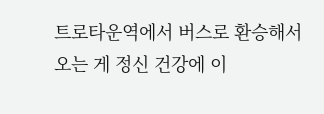트로타운역에서 버스로 환승해서 오는 게 정신 건강에 이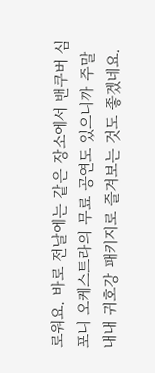로워요. 바로 전날에는 같은 장소에서 밴쿠버 심포니 오케스트라의 무료 공연도 있으니까 주말 내내 귀호강 패키지로 즐겨보는 것도 좋겠네요.